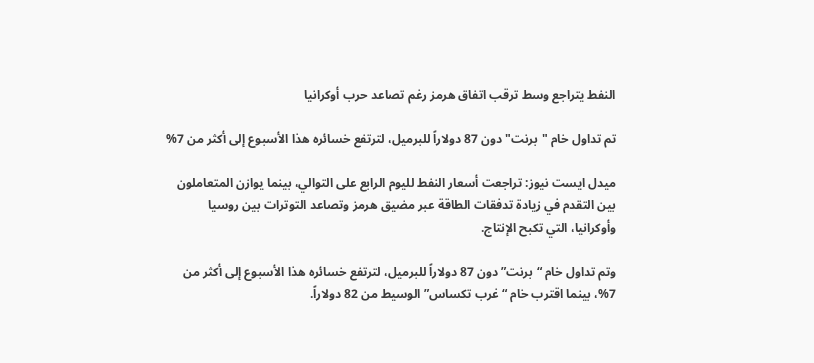النفط يتراجع وسط ترقب اتفاق هرمز رغم تصاعد حرب أوكرانيا

تم تداول خام "برنت" دون 87 دولاراً للبرميل، لترتفع خسائره هذا الأسبوع إلى أكثر من 7%

ميدل ايست نيوز: تراجعت أسعار النفط لليوم الرابع على التوالي، بينما يوازن المتعاملون بين التقدم في زيادة تدفقات الطاقة عبر مضيق هرمز وتصاعد التوترات بين روسيا وأوكرانيا، التي تكبح الإنتاج.

وتم تداول خام “برنت” دون 87 دولاراً للبرميل، لترتفع خسائره هذا الأسبوع إلى أكثر من 7%، بينما اقترب خام “غرب تكساس” الوسيط من 82 دولاراً.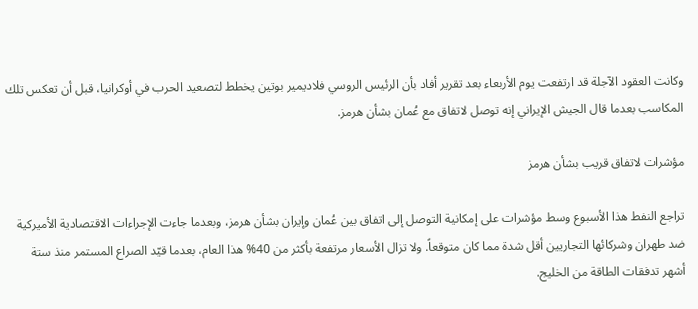وكانت العقود الآجلة قد ارتفعت يوم الأربعاء بعد تقرير أفاد بأن الرئيس الروسي فلاديمير بوتين يخطط لتصعيد الحرب في أوكرانيا، قبل أن تعكس تلك المكاسب بعدما قال الجيش الإيراني إنه توصل لاتفاق مع عُمان بشأن هرمز.

مؤشرات لاتفاق قريب بشأن هرمز

تراجع النفط هذا الأسبوع وسط مؤشرات على إمكانية التوصل إلى اتفاق بين عُمان وإيران بشأن هرمز، وبعدما جاءت الإجراءات الاقتصادية الأميركية ضد طهران وشركائها التجاريين أقل شدة مما كان متوقعاً. ولا تزال الأسعار مرتفعة بأكثر من 40% هذا العام، بعدما قيّد الصراع المستمر منذ ستة أشهر تدفقات الطاقة من الخليج.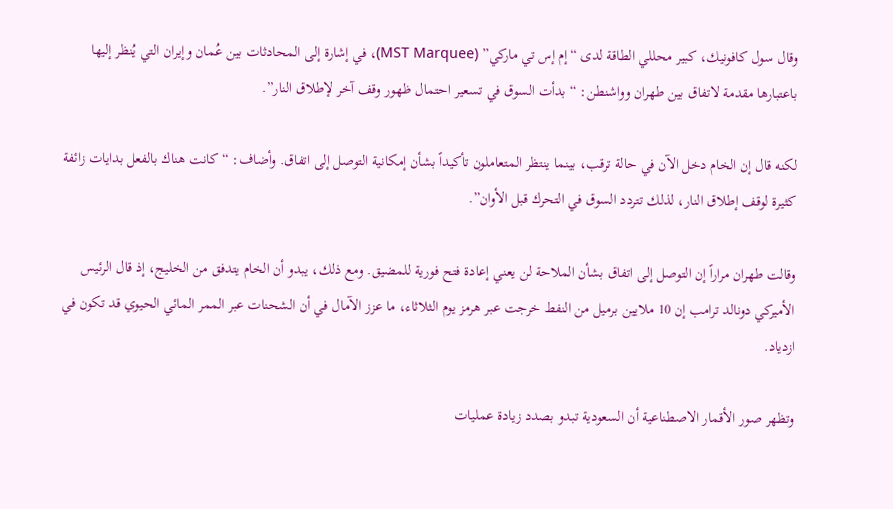وقال سول كافونيك، كبير محللي الطاقة لدى “إم إس تي ماركي” (MST Marquee)، في إشارة إلى المحادثات بين عُمان وإيران التي يُنظر إليها باعتبارها مقدمة لاتفاق بين طهران وواشنطن: “بدأت السوق في تسعير احتمال ظهور وقف آخر لإطلاق النار”.

لكنه قال إن الخام دخل الآن في حالة ترقب، بينما ينتظر المتعاملون تأكيداً بشأن إمكانية التوصل إلى اتفاق. وأضاف: “كانت هناك بالفعل بدايات زائفة كثيرة لوقف إطلاق النار، لذلك تتردد السوق في التحرك قبل الأوان”.

وقالت طهران مراراً إن التوصل إلى اتفاق بشأن الملاحة لن يعني إعادة فتح فورية للمضيق. ومع ذلك، يبدو أن الخام يتدفق من الخليج، إذ قال الرئيس الأميركي دونالد ترامب إن 10 ملايين برميل من النفط خرجت عبر هرمز يوم الثلاثاء، ما عزز الآمال في أن الشحنات عبر الممر المائي الحيوي قد تكون في ازدياد.

وتظهر صور الأقمار الاصطناعية أن السعودية تبدو بصدد زيادة عمليات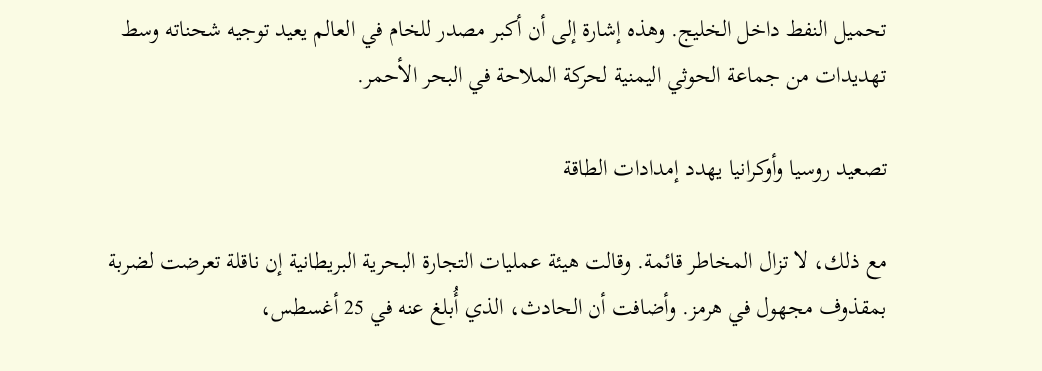تحميل النفط داخل الخليج. وهذه إشارة إلى أن أكبر مصدر للخام في العالم يعيد توجيه شحناته وسط تهديدات من جماعة الحوثي اليمنية لحركة الملاحة في البحر الأحمر.

تصعيد روسيا وأوكرانيا يهدد إمدادات الطاقة

مع ذلك، لا تزال المخاطر قائمة. وقالت هيئة عمليات التجارة البحرية البريطانية إن ناقلة تعرضت لضربة بمقذوف مجهول في هرمز. وأضافت أن الحادث، الذي أُبلغ عنه في 25 أغسطس،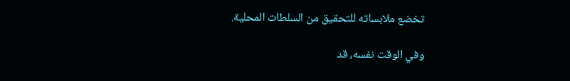تخضع ملابساته للتحقيق من السلطات المحلية.

وفي الوقت نفسه، قد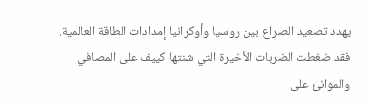يهدد تصعيد الصراع بين روسيا وأوكرانيا إمدادات الطاقة العالمية. فقد ضغطت الضربات الأخيرة التي شنتها كييف على المصافي والموانئ على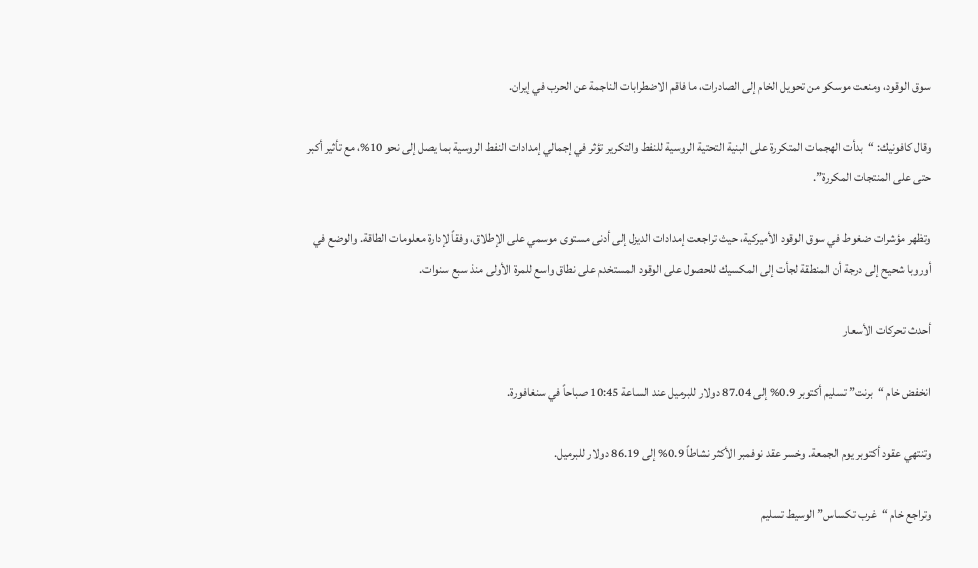سوق الوقود، ومنعت موسكو من تحويل الخام إلى الصادرات، ما فاقم الاضطرابات الناجمة عن الحرب في إيران.

وقال كافونيك: “بدأت الهجمات المتكررة على البنية التحتية الروسية للنفط والتكرير تؤثر في إجمالي إمدادات النفط الروسية بما يصل إلى نحو 10%، مع تأثير أكبر حتى على المنتجات المكررة”.

وتظهر مؤشرات ضغوط في سوق الوقود الأميركية، حيث تراجعت إمدادات الديزل إلى أدنى مستوى موسمي على الإطلاق، وفقاً لإدارة معلومات الطاقة. والوضع في أوروبا شحيح إلى درجة أن المنطقة لجأت إلى المكسيك للحصول على الوقود المستخدم على نطاق واسع للمرة الأولى منذ سبع سنوات.

أحدث تحركات الأسعار

انخفض خام “برنت” تسليم أكتوبر 0.9% إلى 87.04 دولار للبرميل عند الساعة 10:45 صباحاً في سنغافورة.

وتنتهي عقود أكتوبر يوم الجمعة. وخسر عقد نوفمبر الأكثر نشاطاً 0.9% إلى 86.19 دولار للبرميل.

وتراجع خام “غرب تكساس” الوسيط تسليم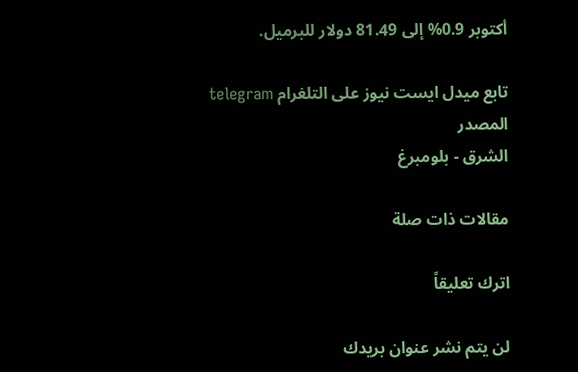أكتوبر 0.9% إلى 81.49 دولار للبرميل.

تابع ميدل ايست نيوز على التلغرام telegram
المصدر
الشرق - بلومبرغ

مقالات ذات صلة

اترك تعليقاً

لن يتم نشر عنوان بريدك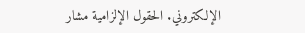الإلكتروني. الحقول الإلزامية مشار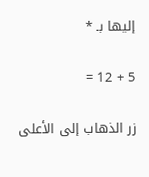إليها بـ *

5 + 12 =

زر الذهاب إلى الأعلى